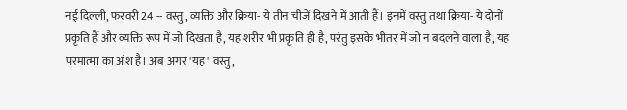नई दिल्ली, फरवरी 24 -- वस्तु, व्यक्ति और क्रिया- ये तीन चीजें दिखने में आती हैं। इनमें वस्तु तथा क्रिया- ये दोनों प्रकृति हैं और व्यक्ति रूप में जो दिखता है, यह शरीर भी प्रकृति ही है, परंतु इसके भीतर में जो न बदलने वाला है, यह परमात्मा का अंश है। अब अगर 'यह' वस्तु,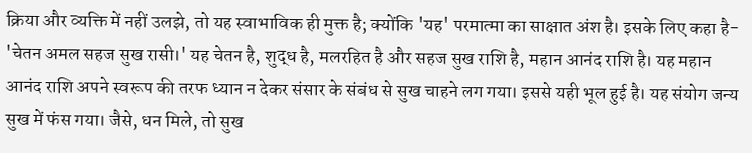क्रिया और व्यक्ति में नहीं उलझे, तो यह स्वाभाविक ही मुक्त है; क्योंकि 'यह' परमात्मा का साक्षात अंश है। इसके लिए कहा है- 'चेतन अमल सहज सुख रासी।' यह चेतन है, शुद्ध है, मलरहित है और सहज सुख राशि है, महान आनंद राशि है। यह महान आनंद राशि अपने स्वरूप की तरफ ध्यान न देकर संसार के संबंध से सुख चाहने लग गया। इससे यही भूल हुई है। यह संयोग जन्य सुख में फंस गया। जैसे, धन मिले, तो सुख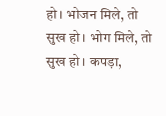हो। भोजन मिले, तो सुख हो। भोग मिले, तो सुख हो। कपड़ा,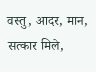वस्तु, आदर, मान, सत्कार मिले,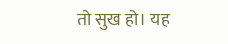तो सुख हो। यह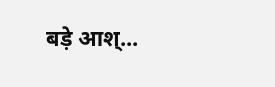बड़े आश्...